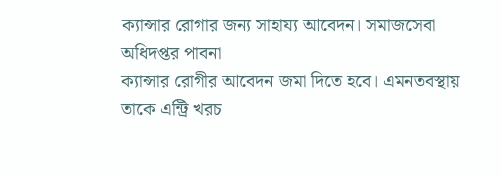ক্যান্সার রোগার জন্য সাহায্য আবেদন। সমাজসেবা অধিদপ্তর পাবনা
ক্যান্সার রোগীর আবেদন জমা দিতে হবে। এমনতবস্থায় তাকে এন্ট্রি খরচ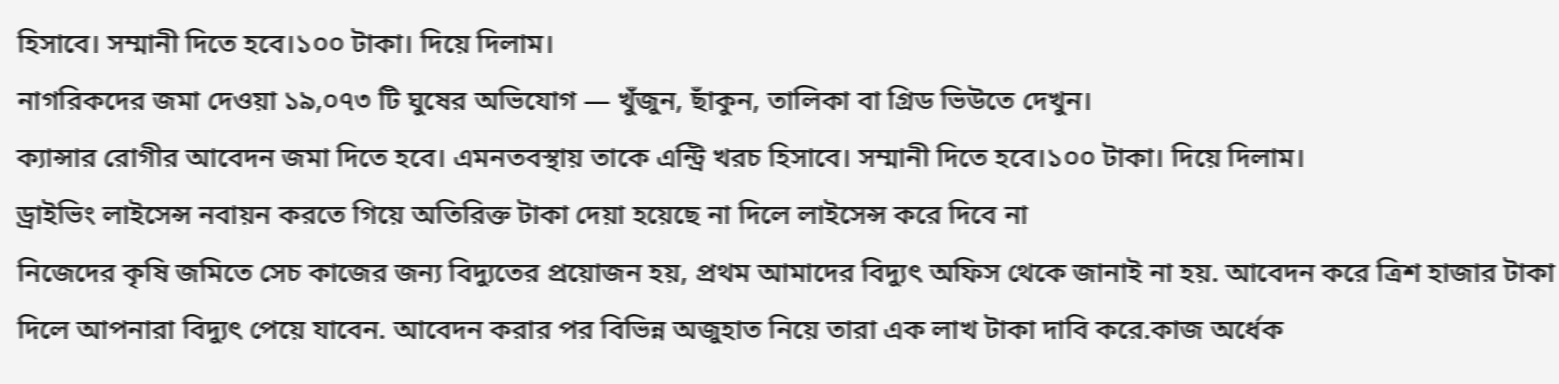হিসাবে। সম্মানী দিতে হবে।১০০ টাকা। দিয়ে দিলাম।
নাগরিকদের জমা দেওয়া ১৯,০৭৩ টি ঘুষের অভিযোগ — খুঁজুন, ছাঁকুন, তালিকা বা গ্রিড ভিউতে দেখুন।
ক্যান্সার রোগীর আবেদন জমা দিতে হবে। এমনতবস্থায় তাকে এন্ট্রি খরচ হিসাবে। সম্মানী দিতে হবে।১০০ টাকা। দিয়ে দিলাম।
ড্রাইভিং লাইসেন্স নবায়ন করতে গিয়ে অতিরিক্ত টাকা দেয়া হয়েছে না দিলে লাইসেন্স করে দিবে না
নিজেদের কৃষি জমিতে সেচ কাজের জন্য বিদ্যুতের প্রয়োজন হয়, প্রথম আমাদের বিদ্যুৎ অফিস থেকে জানাই না হয়. আবেদন করে ত্রিশ হাজার টাকা দিলে আপনারা বিদ্যুৎ পেয়ে যাবেন. আবেদন করার পর বিভিন্ন অজুহাত নিয়ে তারা এক লাখ টাকা দাবি করে.কাজ অর্ধেক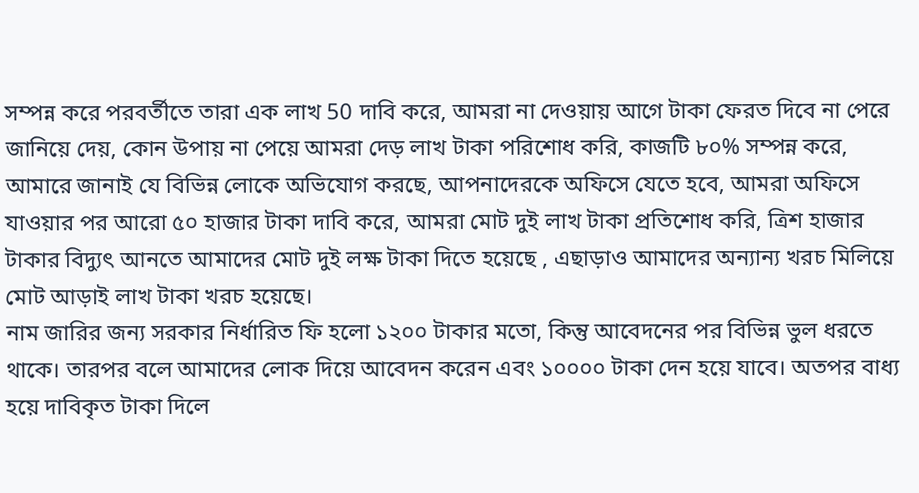সম্পন্ন করে পরবর্তীতে তারা এক লাখ 50 দাবি করে, আমরা না দেওয়ায় আগে টাকা ফেরত দিবে না পেরে জানিয়ে দেয়, কোন উপায় না পেয়ে আমরা দেড় লাখ টাকা পরিশোধ করি, কাজটি ৮০% সম্পন্ন করে, আমারে জানাই যে বিভিন্ন লোকে অভিযোগ করছে, আপনাদেরকে অফিসে যেতে হবে, আমরা অফিসে যাওয়ার পর আরো ৫০ হাজার টাকা দাবি করে, আমরা মোট দুই লাখ টাকা প্রতিশোধ করি, ত্রিশ হাজার টাকার বিদ্যুৎ আনতে আমাদের মোট দুই লক্ষ টাকা দিতে হয়েছে , এছাড়াও আমাদের অন্যান্য খরচ মিলিয়ে মোট আড়াই লাখ টাকা খরচ হয়েছে।
নাম জারির জন্য সরকার নির্ধারিত ফি হলো ১২০০ টাকার মতো, কিন্তু আবেদনের পর বিভিন্ন ভুল ধরতে থাকে। তারপর বলে আমাদের লোক দিয়ে আবেদন করেন এবং ১০০০০ টাকা দেন হয়ে যাবে। অতপর বাধ্য হয়ে দাবিকৃত টাকা দিলে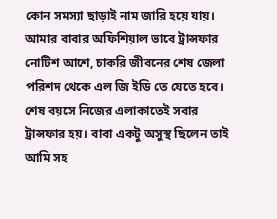কোন সমস্যা ছাড়াই নাম জারি হয়ে যায়।
আমার বাবার অফিশিয়াল ভাবে ট্রান্সফার নোটিশ আশে, চাকরি জীবনের শেষ জেলা পরিশদ থেকে এল জি ইডি তে যেতে হবে। শেষ বয়সে নিজের এলাকাতেই সবার ট্রান্সফার হয়। বাবা একটু অসুস্থ ছিলেন তাই আমি সহ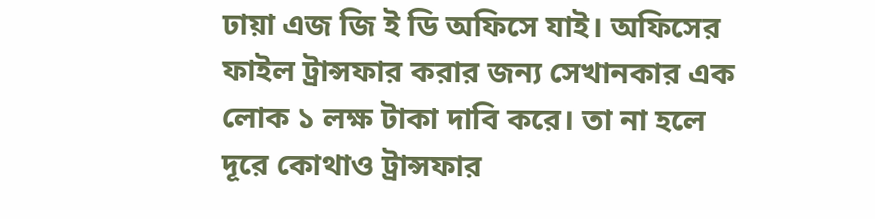ঢায়া এজ জি ই ডি অফিসে যাই। অফিসের ফাইল ট্রান্সফার করার জন্য সেখানকার এক লোক ১ লক্ষ টাকা দাবি করে। তা না হলে দূরে কোথাও ট্রান্সফার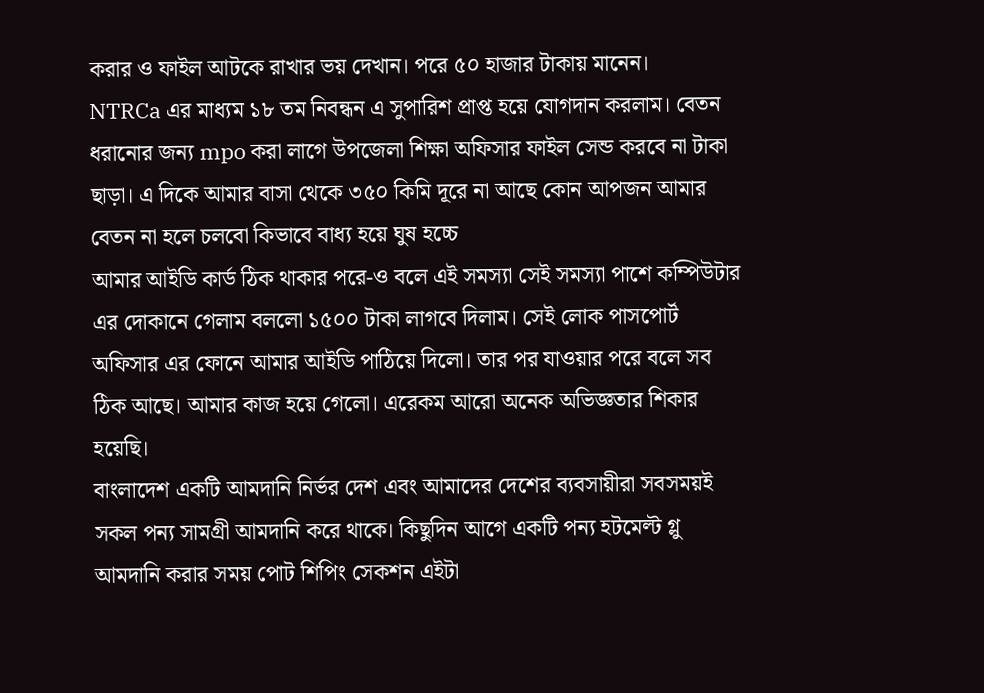করার ও ফাইল আটকে রাখার ভয় দেখান। পরে ৫০ হাজার টাকায় মানেন।
NTRCa এর মাধ্যম ১৮ তম নিবন্ধন এ সুপারিশ প্রাপ্ত হয়ে যোগদান করলাম। বেতন ধরানোর জন্য mpo করা লাগে উপজেলা শিক্ষা অফিসার ফাইল সেন্ড করবে না টাকা ছাড়া। এ দিকে আমার বাসা থেকে ৩৫০ কিমি দূরে না আছে কোন আপজন আমার বেতন না হলে চলবো কিভাবে বাধ্য হয়ে ঘুষ হচ্চে
আমার আইডি কার্ড ঠিক থাকার পরে-ও বলে এই সমস্যা সেই সমস্যা পাশে কম্পিউটার এর দোকানে গেলাম বললো ১৫০০ টাকা লাগবে দিলাম। সেই লোক পাসপোর্ট অফিসার এর ফোনে আমার আইডি পাঠিয়ে দিলো। তার পর যাওয়ার পরে বলে সব ঠিক আছে। আমার কাজ হয়ে গেলো। এরেকম আরো অনেক অভিজ্ঞতার শিকার হয়েছি।
বাংলাদেশ একটি আমদানি নির্ভর দেশ এবং আমাদের দেশের ব্যবসায়ীরা সবসময়ই সকল পন্য সামগ্রী আমদানি করে থাকে। কিছুদিন আগে একটি পন্য হটমেল্ট গ্লু আমদানি করার সময় পোট শিপিং সেকশন এইটা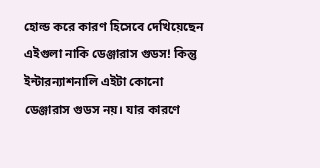হোল্ড করে কারণ হিসেবে দেখিয়েছেন এইগুলা নাকি ডেঞ্জারাস গুডস! কিন্তু ইন্টারন্যাশনালি এইটা কোনো ডেঞ্জারাস গুডস নয়। যার কারণে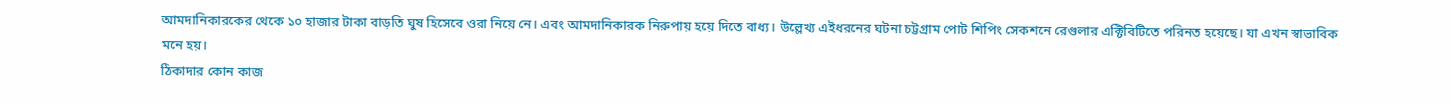আমদানিকারকের থেকে ১০ হাজার টাকা বাড়তি ঘুষ হিসেবে ওরা নিয়ে নে। এবং আমদানিকারক নিরুপায় হয়ে দিতে বাধ্য। উল্লেখ্য এইধরনের ঘটনা চট্টগ্রাম পোট শিপিং সেকশনে রেগুলার এক্টিবিটিতে পরিনত হয়েছে। যা এখন স্বাভাবিক মনে হয়।
ঠিকাদার কোন কাজ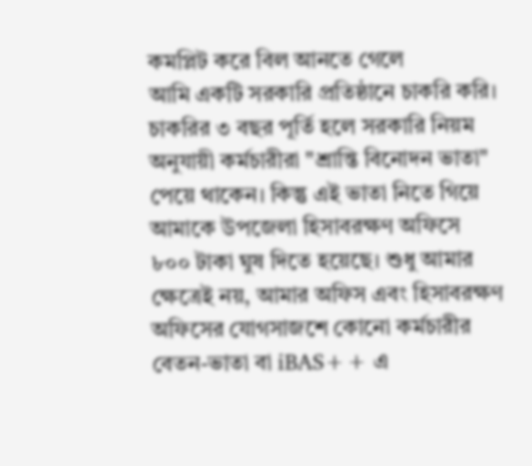কমপ্লিট করে বিল আনতে গেলে
আমি একটি সরকারি প্রতিষ্ঠানে চাকরি করি। চাকরির ৩ বছর পূর্তি হলে সরকারি নিয়ম অনুযায়ী কর্মচারীরা "শ্রান্তি বিনোদন ভাতা" পেয়ে থাকেন। কিন্তু এই ভাতা নিতে গিয়ে আমাকে উপজেলা হিসাবরক্ষণ অফিসে ৮০০ টাকা ঘুষ দিতে হয়েছে। শুধু আমার ক্ষেত্রেই নয়, আমার অফিস এবং হিসাবরক্ষণ অফিসের যোগসাজশে কোনো কর্মচারীর বেতন-ভাতা বা iBAS++ এ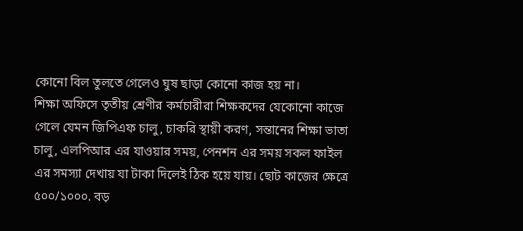কোনো বিল তুলতে গেলেও ঘুষ ছাড়া কোনো কাজ হয় না।
শিক্ষা অফিসে তৃতীয় শ্রেণীর কর্মচারীরা শিক্ষকদের যেকোনো কাজে গেলে যেমন জিপিএফ চালু, চাকরি স্থায়ী করণ, সন্তানের শিক্ষা ভাতা চালু, এলপিআর এর যাওয়ার সময়, পেনশন এর সময় সকল ফাইল এর সমস্যা দেখায় যা টাকা দিলেই ঠিক হয়ে যায়। ছোট কাজের ক্ষেত্রে ৫০০/১০০০. বড়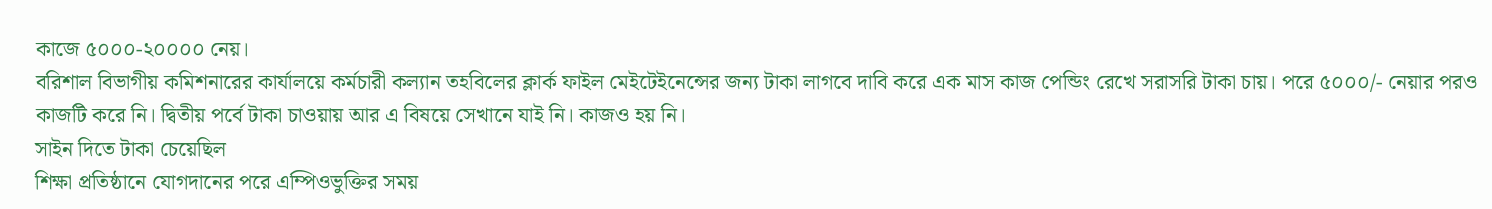কাজে ৫০০০-২০০০০ নেয়।
বরিশাল বিভাগীয় কমিশনারের কার্যালয়ে কর্মচারী কল্যান তহবিলের ক্লার্ক ফাইল মেইটেইনেন্সের জন্য টাকা লাগবে দাবি করে এক মাস কাজ পেন্ডিং রেখে সরাসরি টাকা চায়। পরে ৫০০০/- নেয়ার পরও কাজটি করে নি। দ্বিতীয় পর্বে টাকা চাওয়ায় আর এ বিষয়ে সেখানে যাই নি। কাজও হয় নি।
সাইন দিতে টাকা চেয়েছিল
শিক্ষা প্রতিষ্ঠানে যোগদানের পরে এম্পিওভুক্তির সময়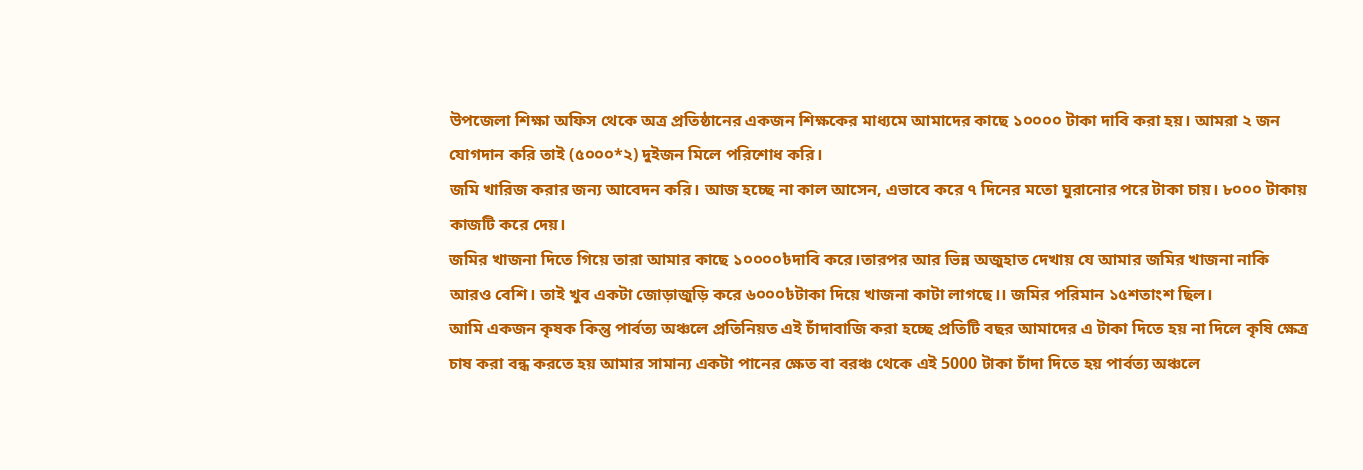উপজেলা শিক্ষা অফিস থেকে অত্র প্রতিষ্ঠানের একজন শিক্ষকের মাধ্যমে আমাদের কাছে ১০০০০ টাকা দাবি করা হয়। আমরা ২ জন যোগদান করি তাই (৫০০০*২) দুইজন মিলে পরিশোধ করি।
জমি খারিজ করার জন্য আবেদন করি। আজ হচ্ছে না কাল আসেন, এভাবে করে ৭ দিনের মতো ঘুরানোর পরে টাকা চায়। ৮০০০ টাকায় কাজটি করে দেয়।
জমির খাজনা দিতে গিয়ে তারা আমার কাছে ১০০০০৳দাবি করে।তারপর আর ভিন্ন অজুহাত দেখায় যে আমার জমির খাজনা নাকি আরও বেশি। তাই খুব একটা জোড়াজুড়ি করে ৬০০০৳টাকা দিয়ে খাজনা কাটা লাগছে।। জমির পরিমান ১৫শতাংশ ছিল।
আমি একজন কৃষক কিন্তু পার্বত্য অঞ্চলে প্রতিনিয়ত এই চাঁদাবাজি করা হচ্ছে প্রতিটি বছর আমাদের এ টাকা দিতে হয় না দিলে কৃষি ক্ষেত্র চাষ করা বন্ধ করতে হয় আমার সামান্য একটা পানের ক্ষেত বা বরঞ্চ থেকে এই 5000 টাকা চাঁদা দিতে হয় পার্বত্য অঞ্চলে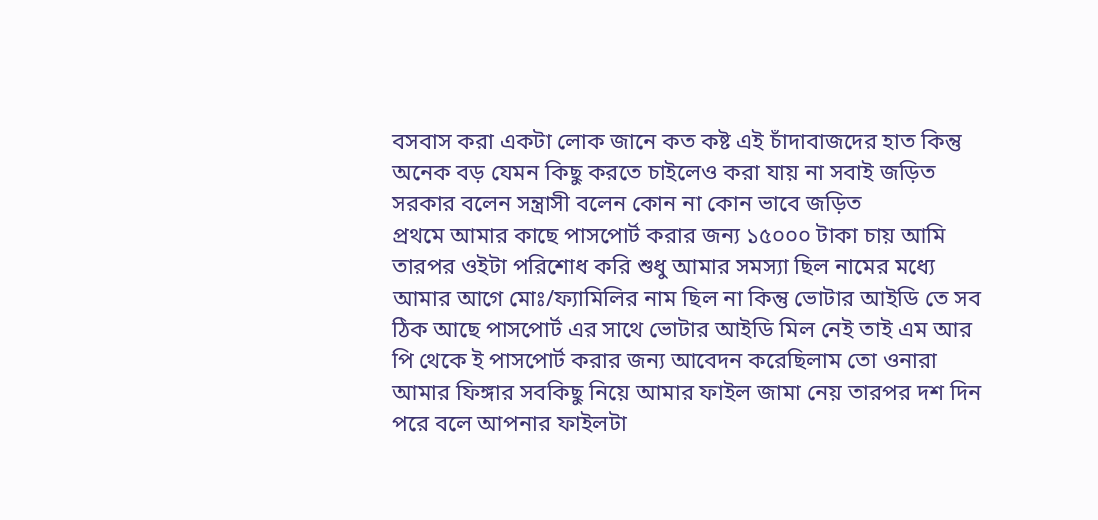বসবাস করা একটা লোক জানে কত কষ্ট এই চাঁদাবাজদের হাত কিন্তু অনেক বড় যেমন কিছু করতে চাইলেও করা যায় না সবাই জড়িত সরকার বলেন সন্ত্রাসী বলেন কোন না কোন ভাবে জড়িত
প্রথমে আমার কাছে পাসপোর্ট করার জন্য ১৫০০০ টাকা চায় আমি তারপর ওইটা পরিশোধ করি শুধু আমার সমস্যা ছিল নামের মধ্যে আমার আগে মোঃ/ফ্যামিলির নাম ছিল না কিন্তু ভোটার আইডি তে সব ঠিক আছে পাসপোর্ট এর সাথে ভোটার আইডি মিল নেই তাই এম আর পি থেকে ই পাসপোর্ট করার জন্য আবেদন করেছিলাম তো ওনারা আমার ফিঙ্গার সবকিছু নিয়ে আমার ফাইল জামা নেয় তারপর দশ দিন পরে বলে আপনার ফাইলটা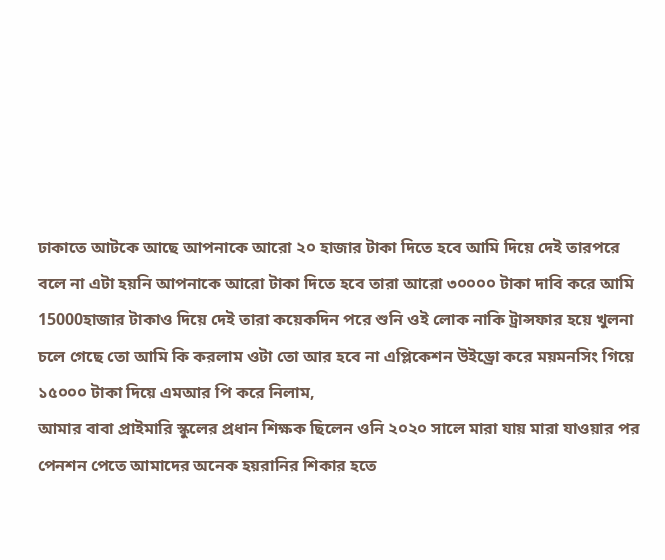ঢাকাতে আটকে আছে আপনাকে আরো ২০ হাজার টাকা দিতে হবে আমি দিয়ে দেই তারপরে বলে না এটা হয়নি আপনাকে আরো টাকা দিতে হবে তারা আরো ৩০০০০ টাকা দাবি করে আমি 15000হাজার টাকাও দিয়ে দেই তারা কয়েকদিন পরে শুনি ওই লোক নাকি ট্রান্সফার হয়ে খুলনা চলে গেছে তো আমি কি করলাম ওটা তো আর হবে না এপ্লিকেশন উইড্রো করে ময়মনসিং গিয়ে ১৫০০০ টাকা দিয়ে এমআর পি করে নিলাম,
আমার বাবা প্রাইমারি স্কুলের প্রধান শিক্ষক ছিলেন ওনি ২০২০ সালে মারা যায় মারা যাওয়ার পর পেনশন পেতে আমাদের অনেক হয়রানির শিকার হতে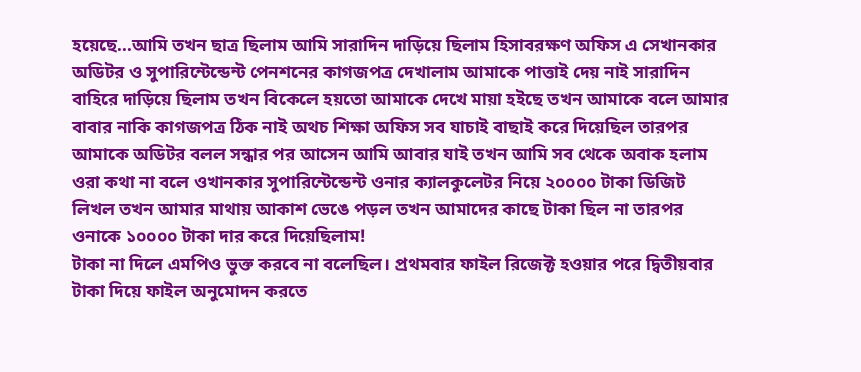হয়েছে...আমি তখন ছাত্র ছিলাম আমি সারাদিন দাড়িয়ে ছিলাম হিসাবরক্ষণ অফিস এ সেখানকার অডিটর ও সুপারিন্টেন্ডেন্ট পেনশনের কাগজপত্র দেখালাম আমাকে পাত্তাই দেয় নাই সারাদিন বাহিরে দাড়িয়ে ছিলাম তখন বিকেলে হয়তো আমাকে দেখে মায়া হইছে তখন আমাকে বলে আমার বাবার নাকি কাগজপত্র ঠিক নাই অথচ শিক্ষা অফিস সব যাচাই বাছাই করে দিয়েছিল তারপর আমাকে অডিটর বলল সন্ধার পর আসেন আমি আবার যাই তখন আমি সব থেকে অবাক হলাম ওরা কথা না বলে ওখানকার সুপারিন্টেন্ডেন্ট ওনার ক্যালকুলেটর নিয়ে ২০০০০ টাকা ডিজিট লিখল তখন আমার মাথায় আকাশ ভেঙে পড়ল তখন আমাদের কাছে টাকা ছিল না তারপর ওনাকে ১০০০০ টাকা দার করে দিয়েছিলাম!
টাকা না দিলে এমপিও ভুক্ত করবে না বলেছিল। প্রথমবার ফাইল রিজেক্ট হওয়ার পরে দ্বিতীয়বার টাকা দিয়ে ফাইল অনুমোদন করতে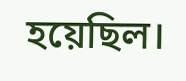হয়েছিল।